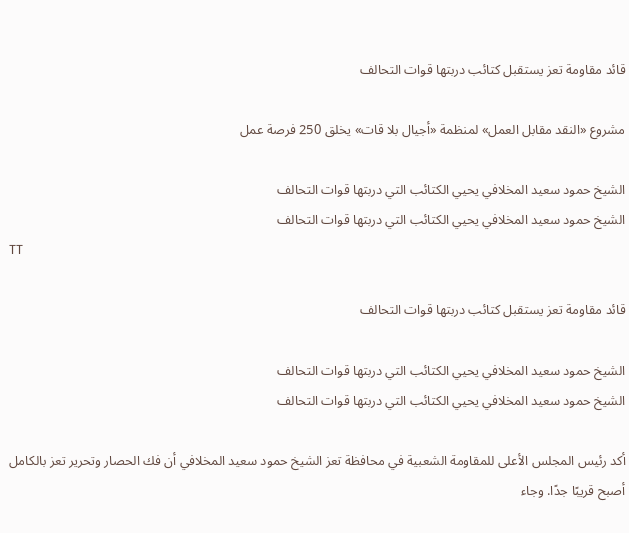قائد مقاومة تعز يستقبل كتائب دربتها قوات التحالف

مشروع «النقد مقابل العمل» لمنظمة «أجيال بلا قات» يخلق 250 فرصة عمل

الشيخ حمود سعيد المخلافي يحيي الكتائب التي دربتها قوات التحالف
الشيخ حمود سعيد المخلافي يحيي الكتائب التي دربتها قوات التحالف
TT

قائد مقاومة تعز يستقبل كتائب دربتها قوات التحالف

الشيخ حمود سعيد المخلافي يحيي الكتائب التي دربتها قوات التحالف
الشيخ حمود سعيد المخلافي يحيي الكتائب التي دربتها قوات التحالف

أكد رئيس المجلس الأعلى للمقاومة الشعبية في محافظة تعز الشيخ حمود سعيد المخلافي أن فك الحصار وتحرير تعز بالكامل أصبح قريبًا جدًا. وجاء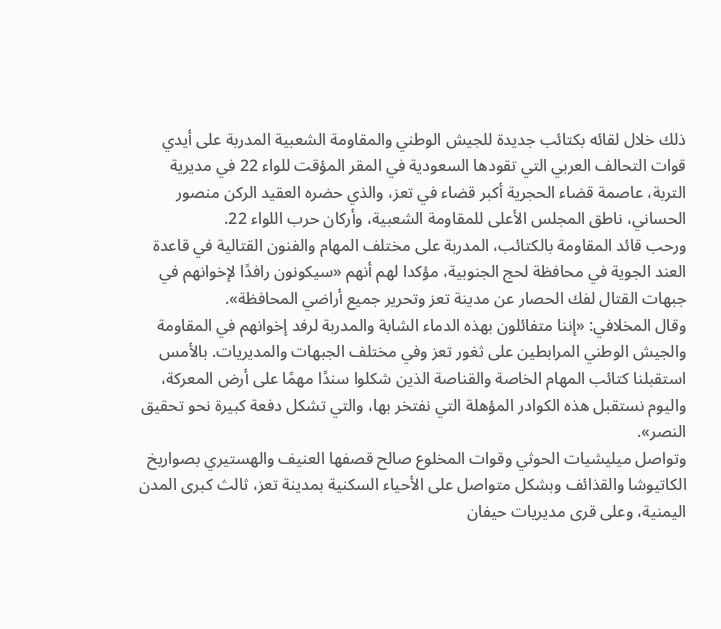ذلك خلال لقائه بكتائب جديدة للجيش الوطني والمقاومة الشعبية المدربة على أيدي قوات التحالف العربي التي تقودها السعودية في المقر المؤقت للواء 22 في مديرية التربة، عاصمة قضاء الحجرية أكبر قضاء في تعز، والذي حضره العقيد الركن منصور الحساني، ناطق المجلس الأعلى للمقاومة الشعبية، وأركان حرب اللواء 22.
ورحب قائد المقاومة بالكتائب، المدربة على مختلف المهام والفنون القتالية في قاعدة العند الجوية في محافظة لحج الجنوبية، مؤكدا لهم أنهم «سيكونون رافدًا لإخوانهم في جبهات القتال لفك الحصار عن مدينة تعز وتحرير جميع أراضي المحافظة».
وقال المخلافي: «إننا متفائلون بهذه الدماء الشابة والمدربة لرفد إخوانهم في المقاومة والجيش الوطني المرابطين على ثغور تعز وفي مختلف الجبهات والمديريات. بالأمس استقبلنا كتائب المهام الخاصة والقناصة الذين شكلوا سندًا مهمًا على أرض المعركة، واليوم نستقبل هذه الكوادر المؤهلة التي نفتخر بها، والتي تشكل دفعة كبيرة نحو تحقيق النصر».
وتواصل ميليشيات الحوثي وقوات المخلوع صالح قصفها العنيف والهستيري بصواريخ الكاتيوشا والقذائف وبشكل متواصل على الأحياء السكنية بمدينة تعز، ثالث كبرى المدن اليمنية، وعلى قرى مديريات حيفان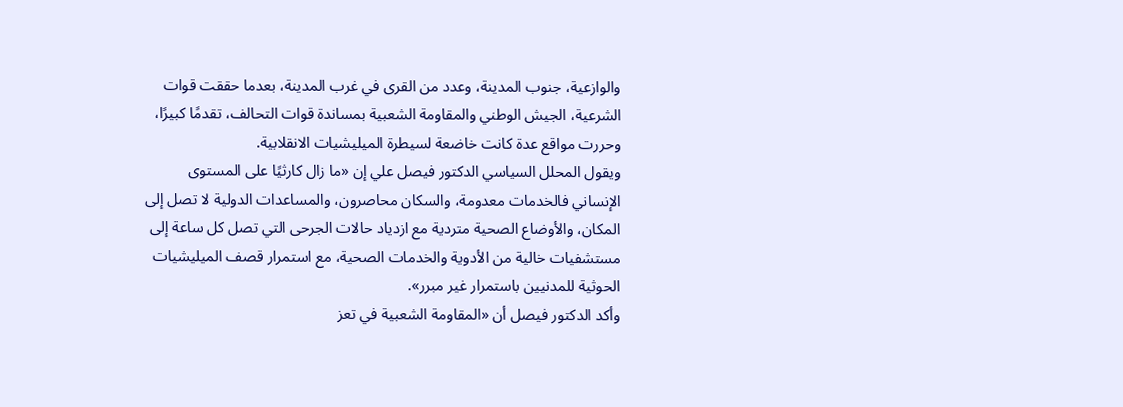والوازعية، جنوب المدينة، وعدد من القرى في غرب المدينة، بعدما حققت قوات الشرعية، الجيش الوطني والمقاومة الشعبية بمساندة قوات التحالف، تقدمًا كبيرًا، وحررت مواقع عدة كانت خاضعة لسيطرة الميليشيات الانقلابية.
ويقول المحلل السياسي الدكتور فيصل علي إن «ما زال كارثيًا على المستوى الإنساني فالخدمات معدومة، والسكان محاصرون، والمساعدات الدولية لا تصل إلى المكان، والأوضاع الصحية متردية مع ازدياد حالات الجرحى التي تصل كل ساعة إلى مستشفيات خالية من الأدوية والخدمات الصحية، مع استمرار قصف الميليشيات الحوثية للمدنيين باستمرار غير مبرر».
وأكد الدكتور فيصل أن «المقاومة الشعبية في تعز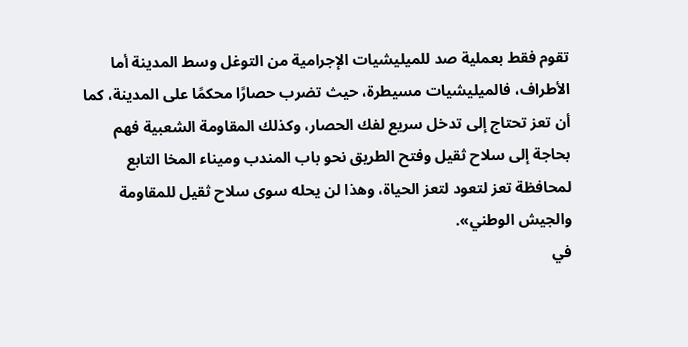تقوم فقط بعملية صد للميليشيات الإجرامية من التوغل وسط المدينة أما الأطراف، فالميليشيات مسيطرة، حيث تضرب حصارًا محكمًا على المدينة، كما أن تعز تحتاج إلى تدخل سريع لفك الحصار، وكذلك المقاومة الشعبية فهم بحاجة إلى سلاح ثقيل وفتح الطريق نحو باب المندب وميناء المخا التابع لمحافظة تعز لتعود لتعز الحياة، وهذا لن يحله سوى سلاح ثقيل للمقاومة والجيش الوطني».
في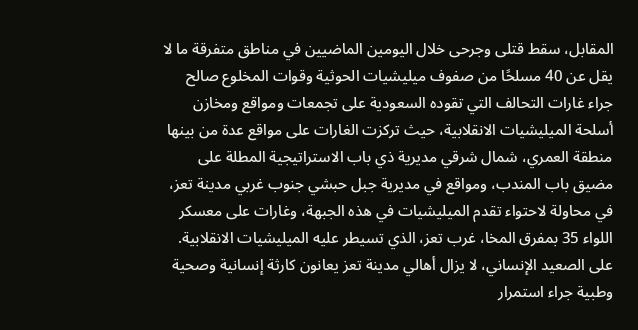المقابل، سقط قتلى وجرحى خلال اليومين الماضيين في مناطق متفرقة ما لا يقل عن 40 مسلحًا من صفوف ميليشيات الحوثية وقوات المخلوع صالح جراء غارات التحالف التي تقوده السعودية على تجمعات ومواقع ومخازن أسلحة الميليشيات الانقلابية، حيث تركزت الغارات على مواقع عدة من بينها منطقة العمري، شمال شرقي مديرية ذي باب الاستراتيجية المطلة على مضيق باب المندب، ومواقع في مديرية جبل حبشي جنوب غربي مدينة تعز، في محاولة لاحتواء تقدم الميليشيات في هذه الجبهة، وغارات على معسكر اللواء 35 بمفرق المخا، غرب تعز، الذي تسيطر عليه الميليشيات الانقلابية.
على الصعيد الإنساني، لا يزال أهالي مدينة تعز يعانون كارثة إنسانية وصحية وطبية جراء استمرار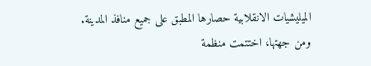الميليشيات الانقلابية حصارها المطبق على جميع منافذ المدينة.
ومن جهتها، اختتمت منظمة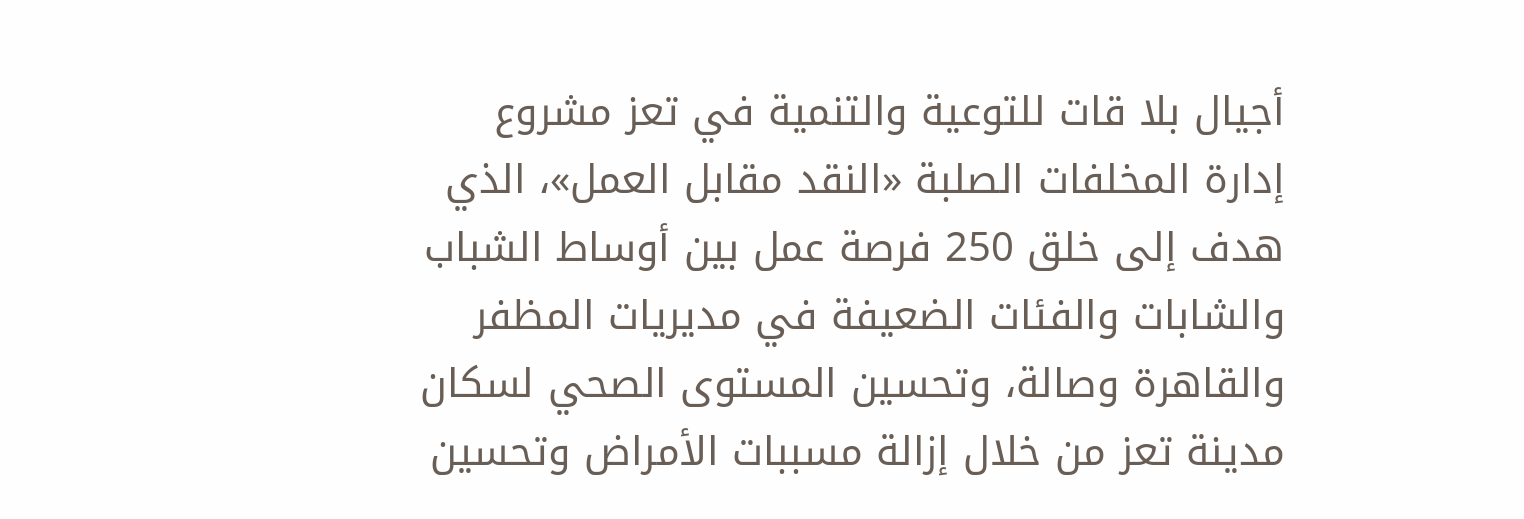أجيال بلا قات للتوعية والتنمية في تعز مشروع إدارة المخلفات الصلبة «النقد مقابل العمل»، الذي هدف إلى خلق 250 فرصة عمل بين أوساط الشباب والشابات والفئات الضعيفة في مديريات المظفر والقاهرة وصالة، وتحسين المستوى الصحي لسكان مدينة تعز من خلال إزالة مسببات الأمراض وتحسين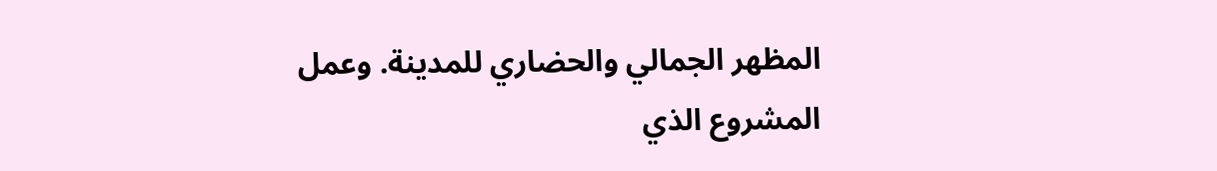المظهر الجمالي والحضاري للمدينة. وعمل المشروع الذي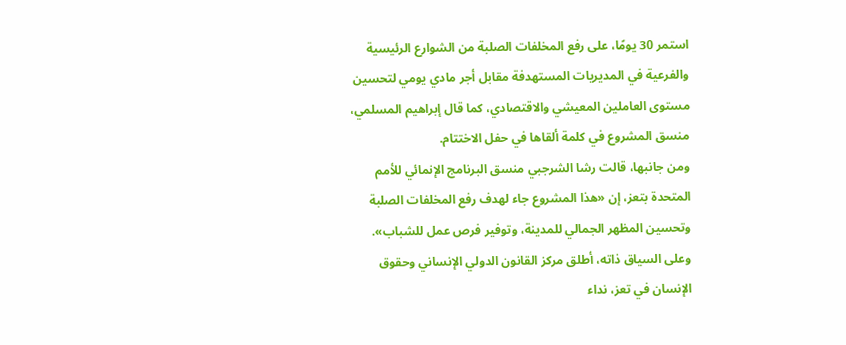استمر 30 يومًا، على رفع المخلفات الصلبة من الشوارع الرئيسية والفرعية في المديريات المستهدفة مقابل أجر مادي يومي لتحسين مستوى العاملين المعيشي والاقتصادي، كما قال إبراهيم المسلمي، منسق المشروع في كلمة ألقاها في حفل الاختتام.
ومن جانبها، قالت رشا الشرجبي منسق البرنامج الإنمائي للأمم المتحدة بتعز، إن «هذا المشروع جاء لهدف رفع المخلفات الصلبة وتحسين المظهر الجمالي للمدينة، وتوفير فرص عمل للشباب».
وعلى السياق ذاته، أطلق مركز القانون الدولي الإنساني وحقوق الإنسان في تعز، نداء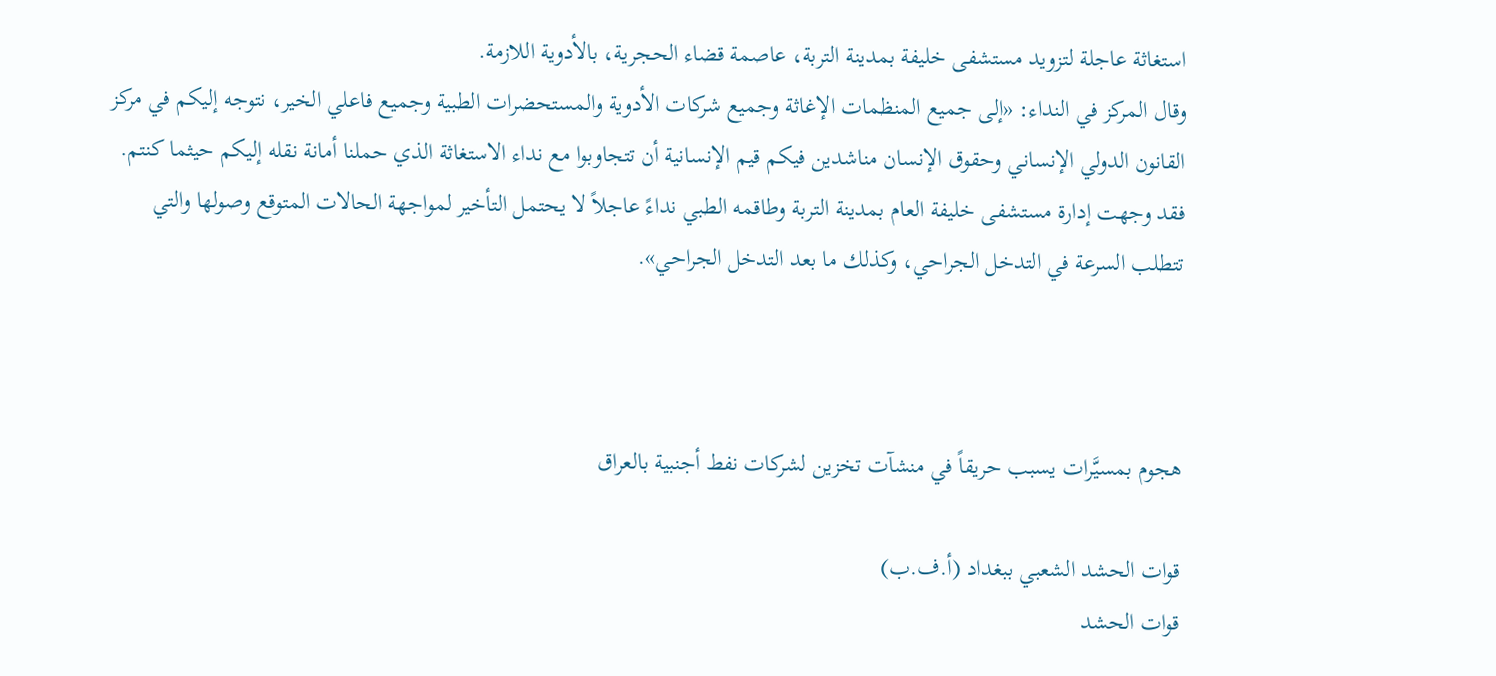استغاثة عاجلة لتزويد مستشفى خليفة بمدينة التربة، عاصمة قضاء الحجرية، بالأدوية اللازمة.
وقال المركز في النداء: «إلى جميع المنظمات الإغاثة وجميع شركات الأدوية والمستحضرات الطبية وجميع فاعلي الخير، نتوجه إليكم في مركز القانون الدولي الإنساني وحقوق الإنسان مناشدين فيكم قيم الإنسانية أن تتجاوبوا مع نداء الاستغاثة الذي حملنا أمانة نقله إليكم حيثما كنتم. فقد وجهت إدارة مستشفى خليفة العام بمدينة التربة وطاقمه الطبي نداءً عاجلاً لا يحتمل التأخير لمواجهة الحالات المتوقع وصولها والتي تتطلب السرعة في التدخل الجراحي، وكذلك ما بعد التدخل الجراحي».



هجوم بمسيَّرات يسبب حريقاً في منشآت تخزين لشركات نفط أجنبية بالعراق

قوات الحشد الشعبي ببغداد (أ.ف.ب)
قوات الحشد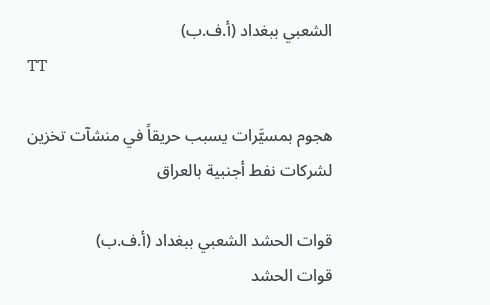الشعبي ببغداد (أ.ف.ب)
TT

هجوم بمسيَّرات يسبب حريقاً في منشآت تخزين لشركات نفط أجنبية بالعراق

قوات الحشد الشعبي ببغداد (أ.ف.ب)
قوات الحشد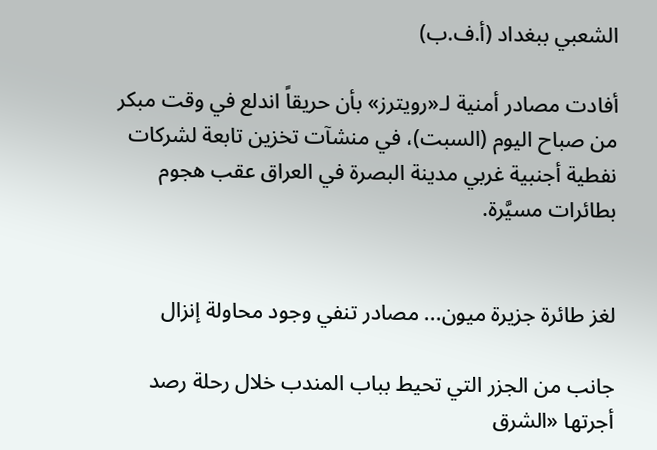الشعبي ببغداد (أ.ف.ب)

أفادت مصادر أمنية لـ«رويترز» بأن ‌حريقاً اندلع ‌في وقت مبكر من صباح اليوم (السبت)، في ‌منشآت ‌تخزين تابعة ‌لشركات نفطية ‌أجنبية ‌غربي مدينة البصرة في العراق عقب هجوم بطائرات مسيَّرة.


لغز طائرة جزيرة ميون... مصادر تنفي وجود محاولة إنزال

جانب من الجزر التي تحيط بباب المندب خلال رحلة رصد أجرتها «الشرق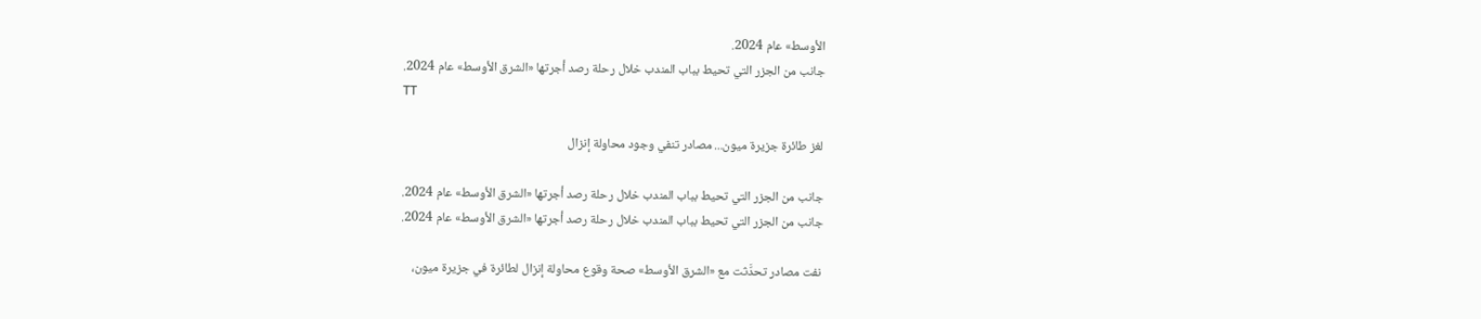الأوسط» عام 2024.
جانب من الجزر التي تحيط بباب المندب خلال رحلة رصد أجرتها «الشرق الأوسط» عام 2024.
TT

لغز طائرة جزيرة ميون... مصادر تنفي وجود محاولة إنزال

جانب من الجزر التي تحيط بباب المندب خلال رحلة رصد أجرتها «الشرق الأوسط» عام 2024.
جانب من الجزر التي تحيط بباب المندب خلال رحلة رصد أجرتها «الشرق الأوسط» عام 2024.

نفت مصادر تحدَّثت مع «الشرق الأوسط» صحة وقوع محاولة إنزال لطائرة في جزيرة ميون،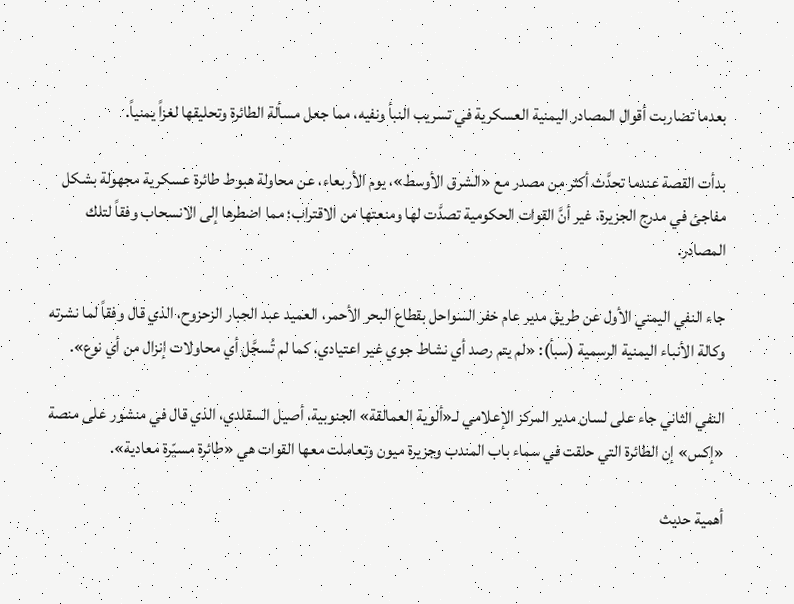بعدما تضاربت أقوال المصادر اليمنية العسكرية في تسريب النبأ ونفيه، مما جعل مسألة الطائرة وتحليقها لغزاً يمنياً.

بدأت القصة عندما تحدَّث أكثر من مصدر مع «الشرق الأوسط»، يوم الأربعاء، عن محاولة هبوط طائرة عسكرية مجهولة بشكل مفاجئ في مدرج الجزيرة، غير أنَّ القوات الحكومية تصدَّت لها ومنعتها من الاقتراب؛ مما اضطرها إلى الانسحاب وفقاً لتلك المصادر.

جاء النفي اليمني الأول عن طريق مدير عام خفر السواحل بقطاع البحر الأحمر، العميد عبد الجبار الزحزوح، الذي قال وفقاً لما نشرته وكالة الأنباء اليمنية الرسمية (سبأ): «لم يتم رصد أي نشاط جوي غير اعتيادي، كما لم تُسجَّل أي محاولات إنزال من أي نوع».

النفي الثاني جاء على لسان مدير المركز الإعلامي لـ«ألوية العمالقة» الجنوبية، أصيل السقلدي، الذي قال في منشور على منصة «إكس» إن الطائرة التي حلقت في سماء باب المندب وجزيرة ميون وتعاملت معها القوات هي «طائرة مسيّرة معادية».

أهمية حديث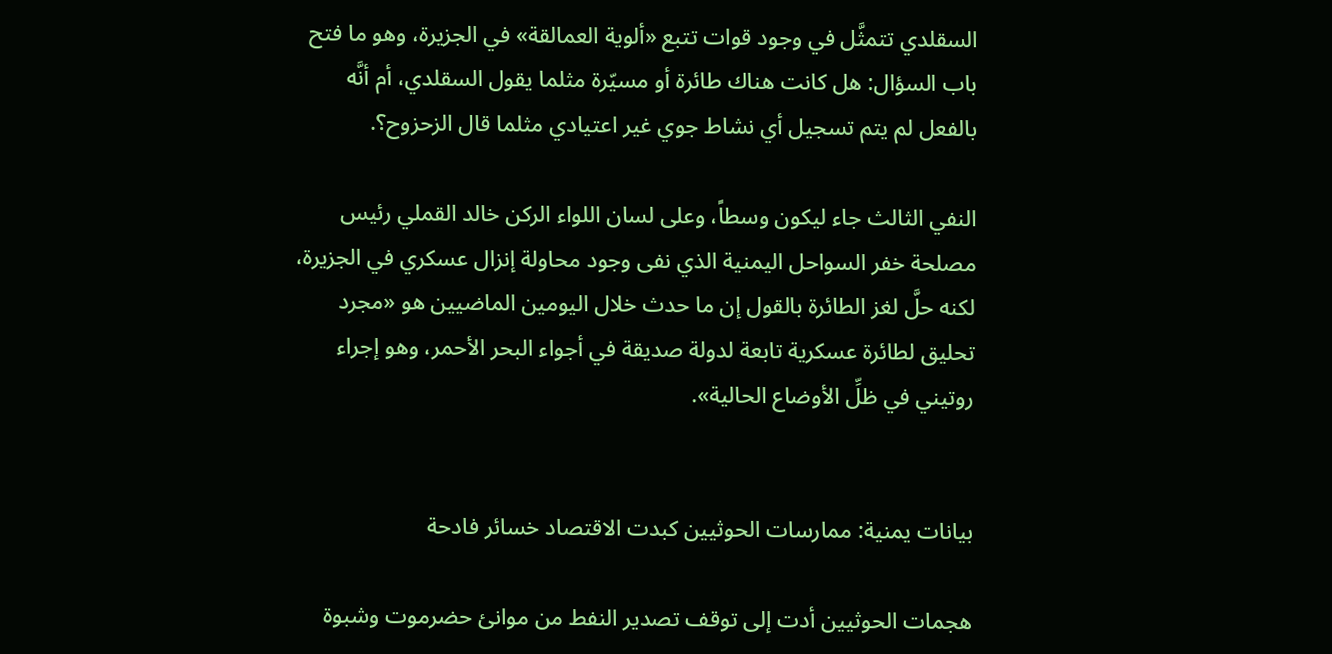السقلدي تتمثَّل في وجود قوات تتبع «ألوية العمالقة» في الجزيرة، وهو ما فتح باب السؤال: هل كانت هناك طائرة أو مسيّرة مثلما يقول السقلدي، أم أنَّه بالفعل لم يتم تسجيل أي نشاط جوي غير اعتيادي مثلما قال الزحزوح؟.

النفي الثالث جاء ليكون وسطاً، وعلى لسان اللواء الركن خالد القملي رئيس مصلحة خفر السواحل اليمنية الذي نفى وجود محاولة إنزال عسكري في الجزيرة، لكنه حلَّ لغز الطائرة بالقول إن ما حدث خلال اليومين الماضيين هو «مجرد تحليق لطائرة عسكرية تابعة لدولة صديقة في أجواء البحر الأحمر، وهو إجراء روتيني في ظلِّ الأوضاع الحالية».


بيانات يمنية: ممارسات الحوثيين كبدت الاقتصاد خسائر فادحة

هجمات الحوثيين أدت إلى توقف تصدير النفط من موانئ حضرموت وشبوة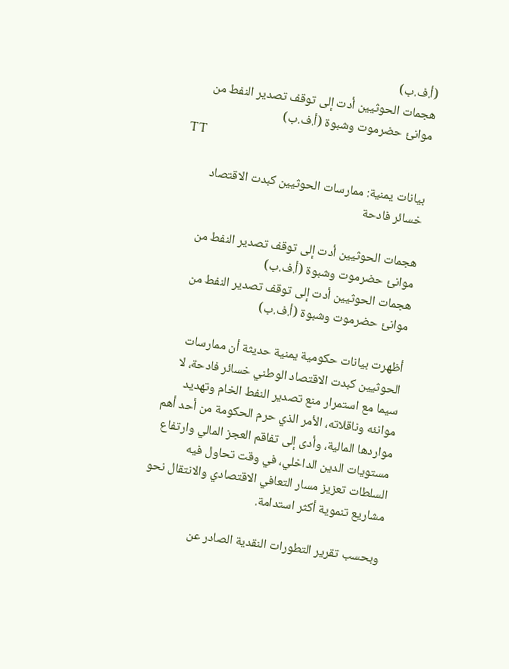(أ.ف.ب)
هجمات الحوثيين أدت إلى توقف تصدير النفط من موانئ حضرموت وشبوة (أ.ف.ب)
TT

بيانات يمنية: ممارسات الحوثيين كبدت الاقتصاد خسائر فادحة

هجمات الحوثيين أدت إلى توقف تصدير النفط من موانئ حضرموت وشبوة (أ.ف.ب)
هجمات الحوثيين أدت إلى توقف تصدير النفط من موانئ حضرموت وشبوة (أ.ف.ب)

أظهرت بيانات حكومية يمنية حديثة أن ممارسات الحوثيين كبدت الاقتصاد الوطني خسائر فادحة، لا سيما مع استمرار منع تصدير النفط الخام وتهديد موانئه وناقلاته، الأمر الذي حرم الحكومة من أحد أهم مواردها المالية، وأدى إلى تفاقم العجز المالي وارتفاع مستويات الدين الداخلي، في وقت تحاول فيه السلطات تعزيز مسار التعافي الاقتصادي والانتقال نحو مشاريع تنموية أكثر استدامة.

وبحسب تقرير التطورات النقدية الصادر عن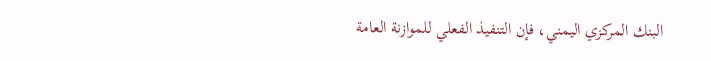البنك المركزي اليمني، فإن التنفيذ الفعلي للموازنة العامة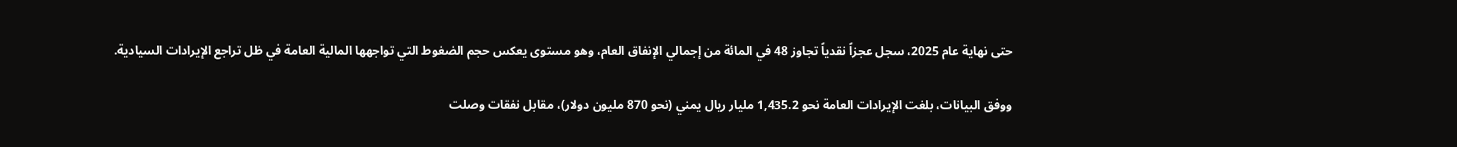حتى نهاية عام 2025، سجل عجزاً نقدياً تجاوز 48 في المائة من إجمالي الإنفاق العام، وهو مستوى يعكس حجم الضغوط التي تواجهها المالية العامة في ظل تراجع الإيرادات السيادية.

ووفق البيانات، بلغت الإيرادات العامة نحو 1,435.2 مليار ريال يمني (نحو 870 مليون دولار)، مقابل نفقات وصلت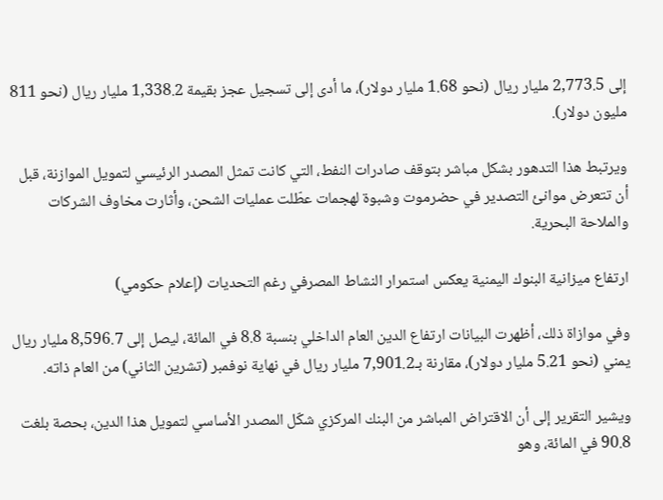إلى 2,773.5 مليار ريال (نحو 1.68 مليار دولار)، ما أدى إلى تسجيل عجز بقيمة 1,338.2 مليار ريال (نحو 811 مليون دولار).

ويرتبط هذا التدهور بشكل مباشر بتوقف صادرات النفط، التي كانت تمثل المصدر الرئيسي لتمويل الموازنة، قبل أن تتعرض موانئ التصدير في حضرموت وشبوة لهجمات عطّلت عمليات الشحن، وأثارت مخاوف الشركات والملاحة البحرية.

ارتفاع ميزانية البنوك اليمنية يعكس استمرار النشاط المصرفي رغم التحديات (إعلام حكومي)

وفي موازاة ذلك، أظهرت البيانات ارتفاع الدين العام الداخلي بنسبة 8.8 في المائة، ليصل إلى 8,596.7 مليار ريال يمني (نحو 5.21 مليار دولار)، مقارنة بـ7,901.2 مليار ريال في نهاية نوفمبر (تشرين الثاني) من العام ذاته.

ويشير التقرير إلى أن الاقتراض المباشر من البنك المركزي شكّل المصدر الأساسي لتمويل هذا الدين، بحصة بلغت 90.8 في المائة، وهو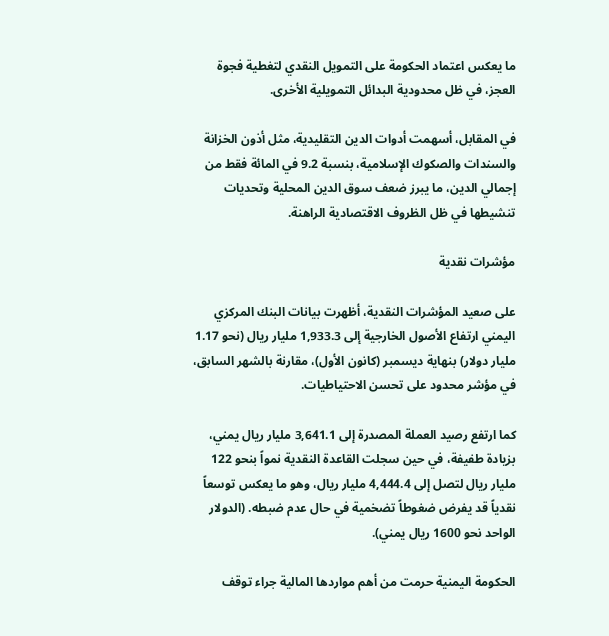ما يعكس اعتماد الحكومة على التمويل النقدي لتغطية فجوة العجز، في ظل محدودية البدائل التمويلية الأخرى.

في المقابل، أسهمت أدوات الدين التقليدية، مثل أذون الخزانة والسندات والصكوك الإسلامية، بنسبة 9.2 في المائة فقط من إجمالي الدين، ما يبرز ضعف سوق الدين المحلية وتحديات تنشيطها في ظل الظروف الاقتصادية الراهنة.

مؤشرات نقدية

على صعيد المؤشرات النقدية، أظهرت بيانات البنك المركزي اليمني ارتفاع الأصول الخارجية إلى 1,933.3 مليار ريال (نحو 1.17 مليار دولار) بنهاية ديسمبر (كانون الأول)، مقارنة بالشهر السابق، في مؤشر محدود على تحسن الاحتياطيات.

كما ارتفع رصيد العملة المصدرة إلى 3,641.1 مليار ريال يمني، بزيادة طفيفة، في حين سجلت القاعدة النقدية نمواً بنحو 122 مليار ريال لتصل إلى 4,444.4 مليار ريال، وهو ما يعكس توسعاً نقدياً قد يفرض ضغوطاً تضخمية في حال عدم ضبطه. (الدولار الواحد نحو 1600 ريال يمني).

الحكومة اليمنية حرمت من أهم مواردها المالية جراء توقف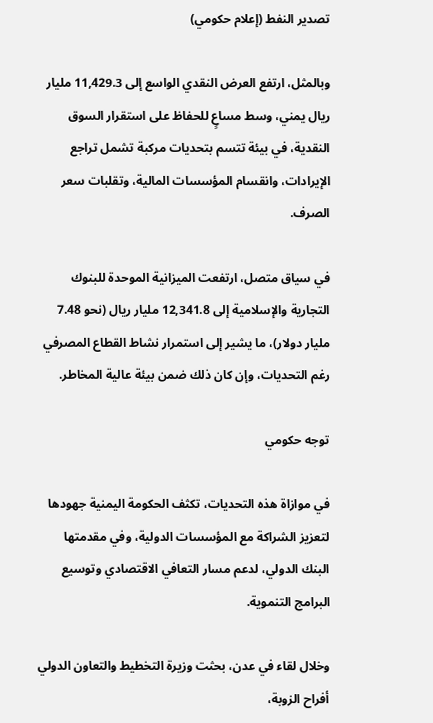تصدير النفط (إعلام حكومي)

وبالمثل، ارتفع العرض النقدي الواسع إلى 11,429.3 مليار ريال يمني، وسط مساعٍ للحفاظ على استقرار السوق النقدية، في بيئة تتسم بتحديات مركبة تشمل تراجع الإيرادات، وانقسام المؤسسات المالية، وتقلبات سعر الصرف.

في سياق متصل، ارتفعت الميزانية الموحدة للبنوك التجارية والإسلامية إلى 12,341.8 مليار ريال (نحو 7.48 مليار دولار)، ما يشير إلى استمرار نشاط القطاع المصرفي رغم التحديات، وإن كان ذلك ضمن بيئة عالية المخاطر.

توجه حكومي

في موازاة هذه التحديات، تكثف الحكومة اليمنية جهودها لتعزيز الشراكة مع المؤسسات الدولية، وفي مقدمتها البنك الدولي، لدعم مسار التعافي الاقتصادي وتوسيع البرامج التنموية.

وخلال لقاء في عدن، بحثت وزيرة التخطيط والتعاون الدولي أفراح الزوبة،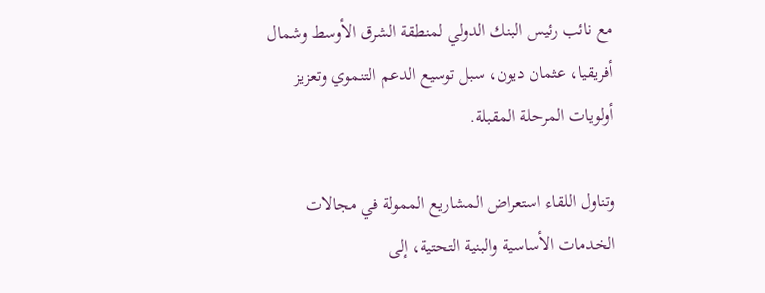مع نائب رئيس البنك الدولي لمنطقة الشرق الأوسط وشمال أفريقيا، عثمان ديون، سبل توسيع الدعم التنموي وتعزيز أولويات المرحلة المقبلة.

وتناول اللقاء استعراض المشاريع الممولة في مجالات الخدمات الأساسية والبنية التحتية، إلى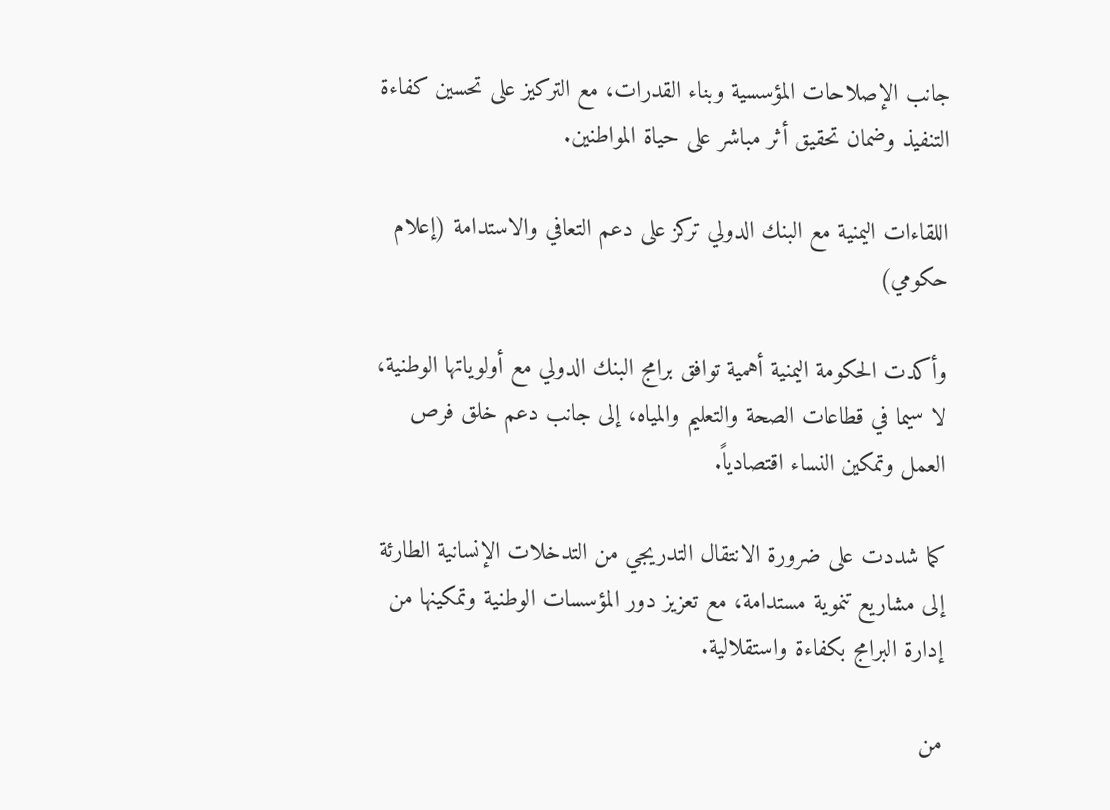جانب الإصلاحات المؤسسية وبناء القدرات، مع التركيز على تحسين كفاءة التنفيذ وضمان تحقيق أثر مباشر على حياة المواطنين.

اللقاءات اليمنية مع البنك الدولي تركز على دعم التعافي والاستدامة (إعلام حكومي)

وأكدت الحكومة اليمنية أهمية توافق برامج البنك الدولي مع أولوياتها الوطنية، لا سيما في قطاعات الصحة والتعليم والمياه، إلى جانب دعم خلق فرص العمل وتمكين النساء اقتصادياً.

كما شددت على ضرورة الانتقال التدريجي من التدخلات الإنسانية الطارئة إلى مشاريع تنموية مستدامة، مع تعزيز دور المؤسسات الوطنية وتمكينها من إدارة البرامج بكفاءة واستقلالية.

من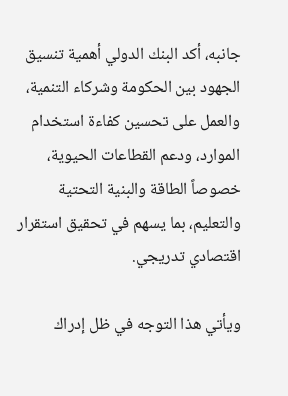جانبه، أكد البنك الدولي أهمية تنسيق الجهود بين الحكومة وشركاء التنمية، والعمل على تحسين كفاءة استخدام الموارد، ودعم القطاعات الحيوية، خصوصاً الطاقة والبنية التحتية والتعليم، بما يسهم في تحقيق استقرار اقتصادي تدريجي.

ويأتي هذا التوجه في ظل إدراك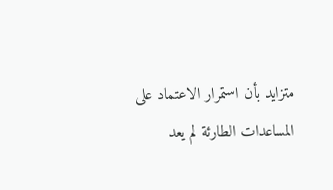متزايد بأن استمرار الاعتماد على المساعدات الطارئة لم يعد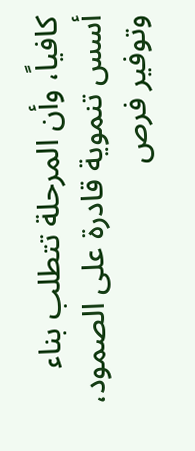كافياً، وأن المرحلة تتطلب بناء أسس تنموية قادرة على الصمود، وتوفير فرص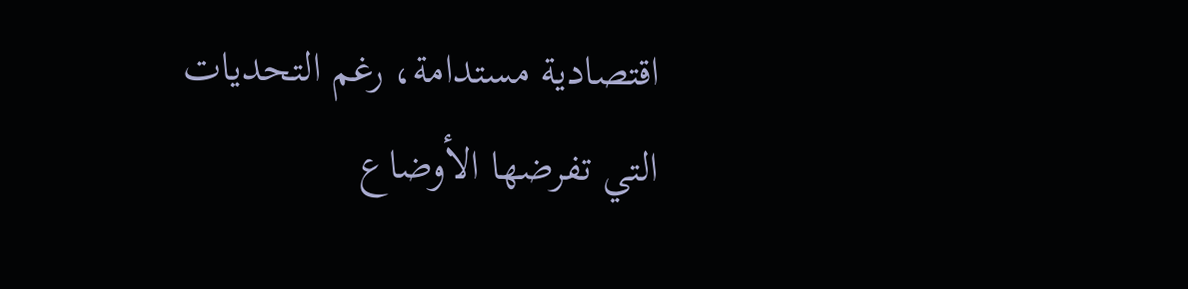اقتصادية مستدامة، رغم التحديات التي تفرضها الأوضاع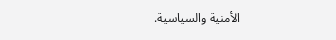الأمنية والسياسية.